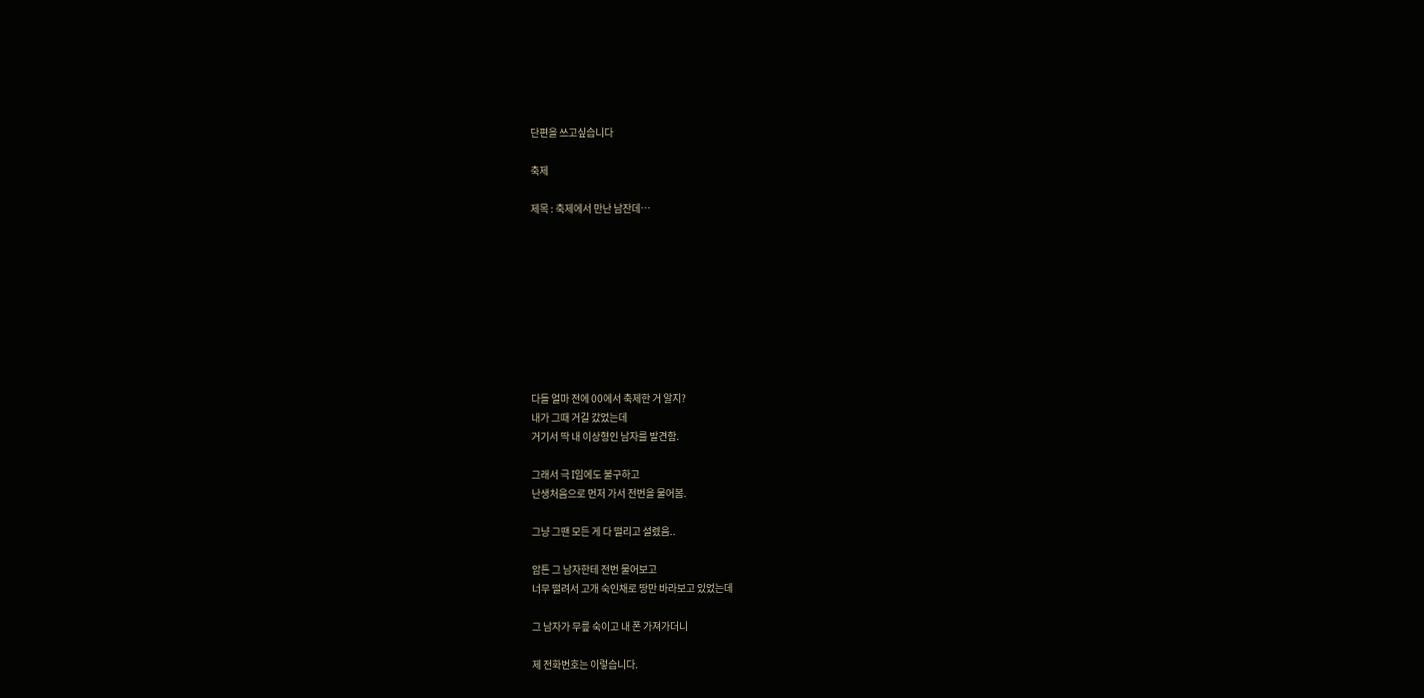단편을 쓰고싶습니다

축제

제목 : 축제에서 만난 남잔데…









다들 얼마 전에 00에서 축제한 거 알지?
내가 그때 거길 갔었는데
거기서 딱 내 이상형인 남자를 발견함.

그래서 극 I임에도 불구하고
난생처음으로 먼저 가서 전번을 물어봄.

그냥 그땐 모든 게 다 떨리고 설렜음..

암튼 그 남자한테 전번 물어보고
너무 떨려서 고개 숙인채로 땅만 바라보고 있었는데

그 남자가 무릎 숙이고 내 폰 가져가더니

제 전화번호는 이렇습니다.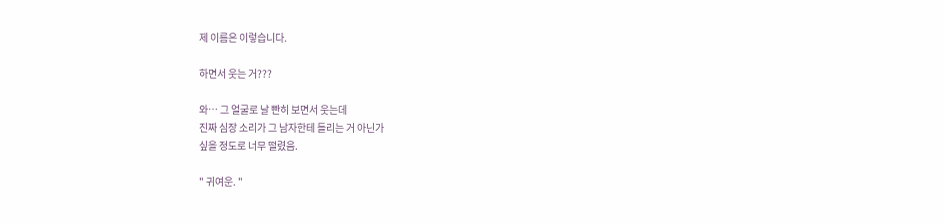제 이름은 이렇습니다.

하면서 웃는 거???

와… 그 얼굴로 날 빤히 보면서 웃는데
진짜 심장 소리가 그 남자한테 들리는 거 아닌가
싶을 정도로 너무 떨렸음.

" 귀여운. "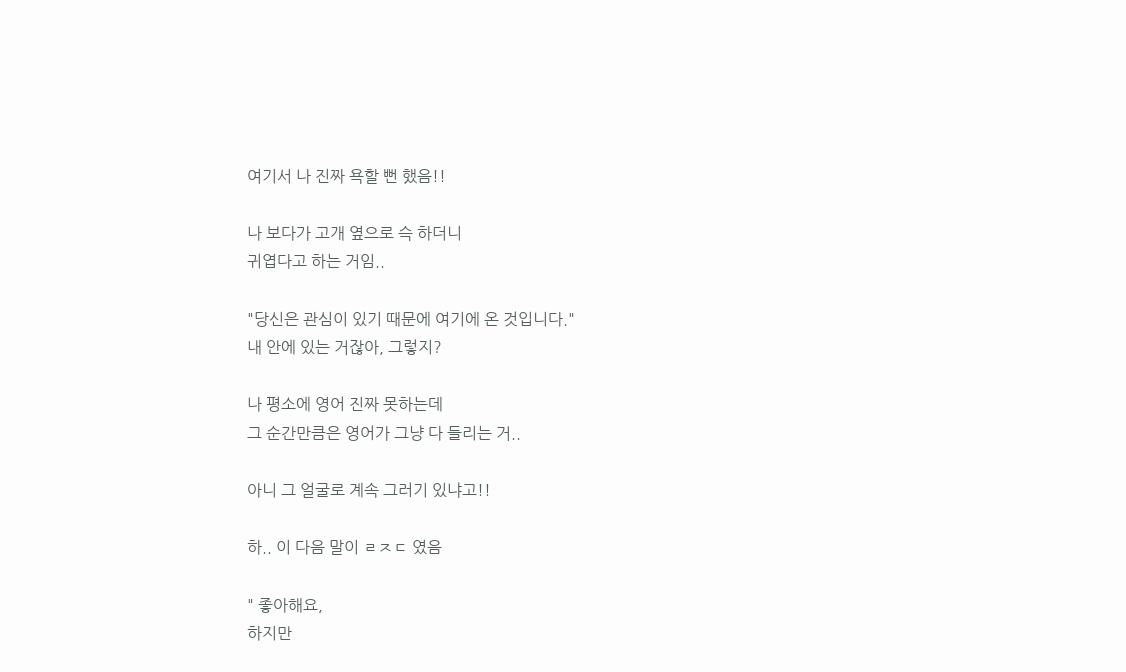여기서 나 진짜 욕할 뻔 했음!!

나 보다가 고개 옆으로 슥 하더니
귀엽다고 하는 거임..

"당신은 관심이 있기 때문에 여기에 온 것입니다."
내 안에 있는 거잖아, 그렇지?

나 평소에 영어 진짜 못하는데
그 순간만큼은 영어가 그냥 다 들리는 거..

아니 그 얼굴로 계속 그러기 있냐고!!

하.. 이 다음 말이 ㄹㅈㄷ 였음

" 좋아해요,
하지만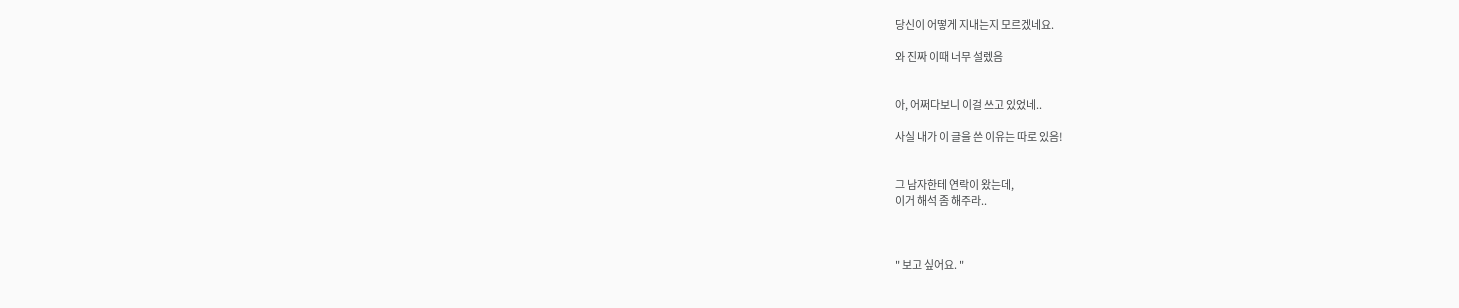당신이 어떻게 지내는지 모르겠네요.

와 진짜 이때 너무 설렜음


아, 어쩌다보니 이걸 쓰고 있었네..

사실 내가 이 글을 쓴 이유는 따로 있음!


그 남자한테 연락이 왔는데,
이거 해석 좀 해주라..



" 보고 싶어요. "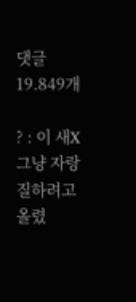댓글 19.849개

? : 이 새X 그냥 자랑질하려고 올렸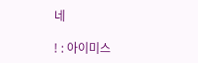네

! : 아이미스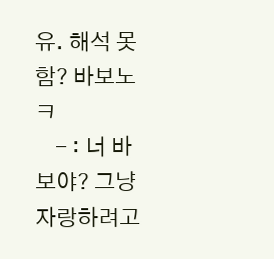유. 해석 못함? 바보노ㅋ
    - : 너 바보야? 그냥 자랑하려고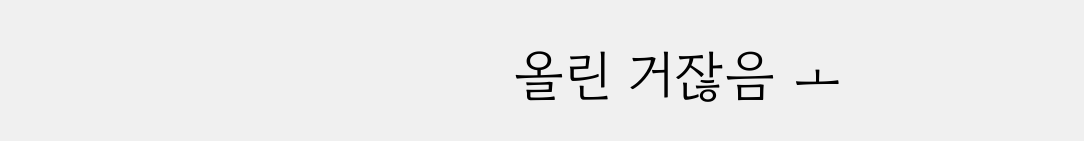올린 거잖음 ㅗ